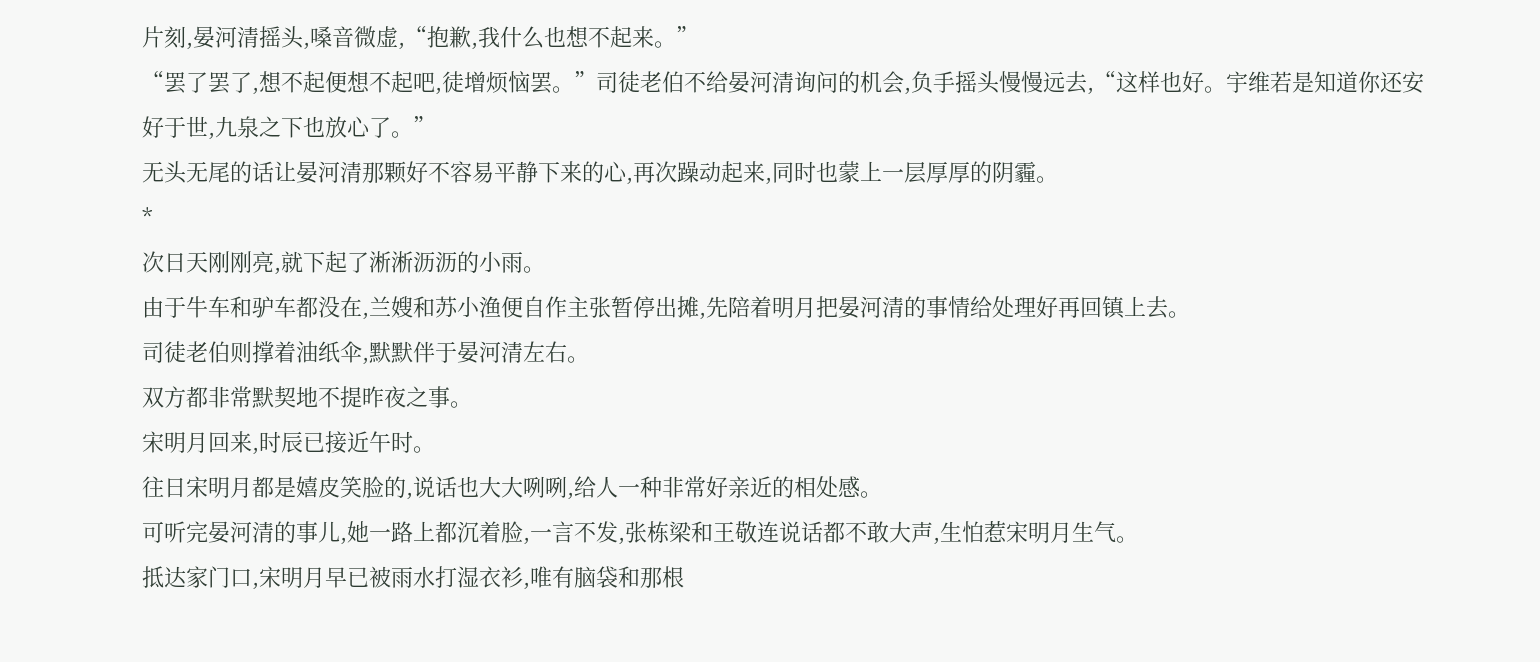片刻,晏河清摇头,嗓音微虚,“抱歉,我什么也想不起来。”
“罢了罢了,想不起便想不起吧,徒增烦恼罢。”司徒老伯不给晏河清询问的机会,负手摇头慢慢远去,“这样也好。宇维若是知道你还安好于世,九泉之下也放心了。”
无头无尾的话让晏河清那颗好不容易平静下来的心,再次躁动起来,同时也蒙上一层厚厚的阴霾。
*
次日天刚刚亮,就下起了淅淅沥沥的小雨。
由于牛车和驴车都没在,兰嫂和苏小渔便自作主张暂停出摊,先陪着明月把晏河清的事情给处理好再回镇上去。
司徒老伯则撑着油纸伞,默默伴于晏河清左右。
双方都非常默契地不提昨夜之事。
宋明月回来,时辰已接近午时。
往日宋明月都是嬉皮笑脸的,说话也大大咧咧,给人一种非常好亲近的相处感。
可听完晏河清的事儿,她一路上都沉着脸,一言不发,张栋梁和王敬连说话都不敢大声,生怕惹宋明月生气。
抵达家门口,宋明月早已被雨水打湿衣衫,唯有脑袋和那根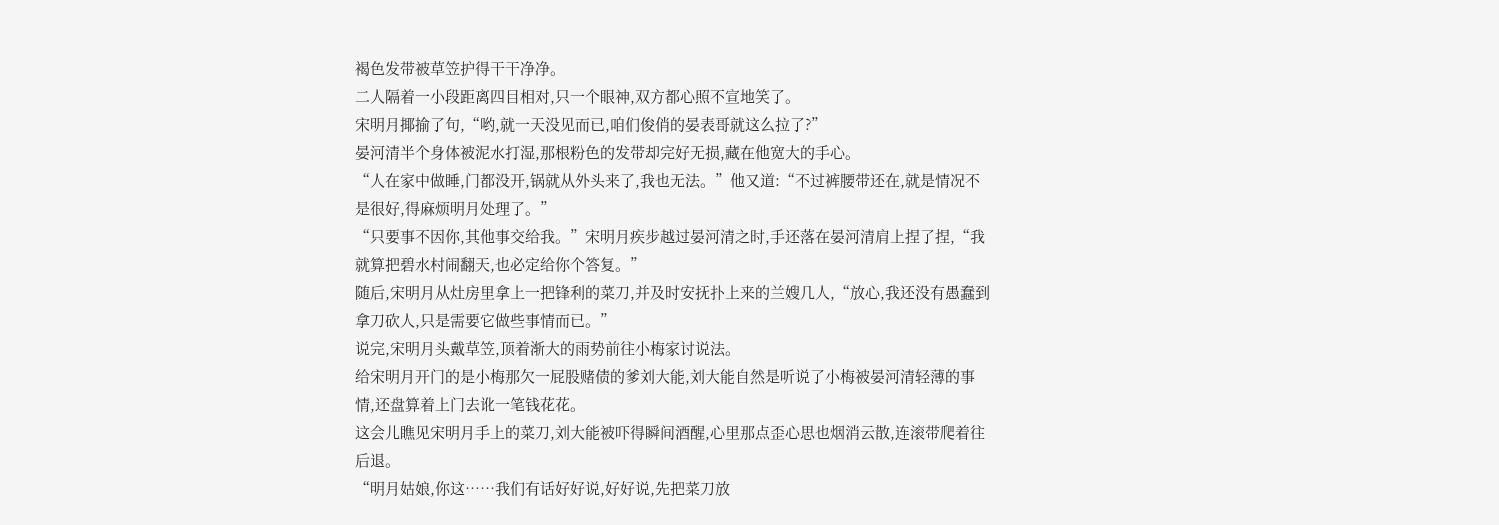褐色发带被草笠护得干干净净。
二人隔着一小段距离四目相对,只一个眼神,双方都心照不宣地笑了。
宋明月揶揄了句,“哟,就一天没见而已,咱们俊俏的晏表哥就这么拉了?”
晏河清半个身体被泥水打湿,那根粉色的发带却完好无损,藏在他宽大的手心。
“人在家中做睡,门都没开,锅就从外头来了,我也无法。”他又道:“不过裤腰带还在,就是情况不是很好,得麻烦明月处理了。”
“只要事不因你,其他事交给我。”宋明月疾步越过晏河清之时,手还落在晏河清肩上捏了捏,“我就算把碧水村闹翻天,也必定给你个答复。”
随后,宋明月从灶房里拿上一把锋利的菜刀,并及时安抚扑上来的兰嫂几人,“放心,我还没有愚蠢到拿刀砍人,只是需要它做些事情而已。”
说完,宋明月头戴草笠,顶着渐大的雨势前往小梅家讨说法。
给宋明月开门的是小梅那欠一屁股赌债的爹刘大能,刘大能自然是听说了小梅被晏河清轻薄的事情,还盘算着上门去讹一笔钱花花。
这会儿瞧见宋明月手上的菜刀,刘大能被吓得瞬间酒醒,心里那点歪心思也烟消云散,连滚带爬着往后退。
“明月姑娘,你这……我们有话好好说,好好说,先把菜刀放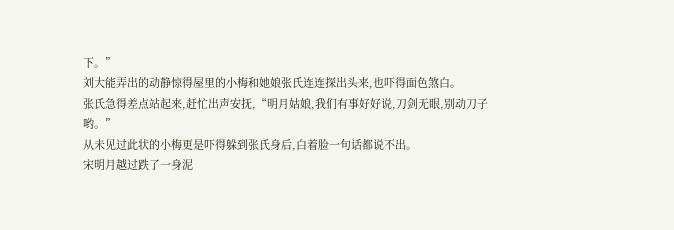下。”
刘大能弄出的动静惊得屋里的小梅和她娘张氏连连探出头来,也吓得面色煞白。
张氏急得差点站起来,赶忙出声安抚,“明月姑娘,我们有事好好说,刀剑无眼,别动刀子哟。”
从未见过此状的小梅更是吓得躲到张氏身后,白着脸一句话都说不出。
宋明月越过跌了一身泥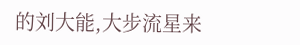的刘大能,大步流星来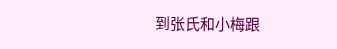到张氏和小梅跟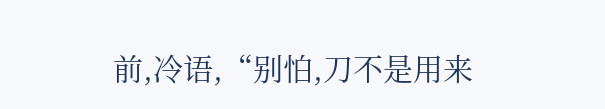前,冷语,“别怕,刀不是用来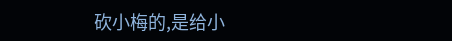砍小梅的,是给小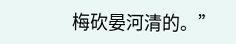梅砍晏河清的。”